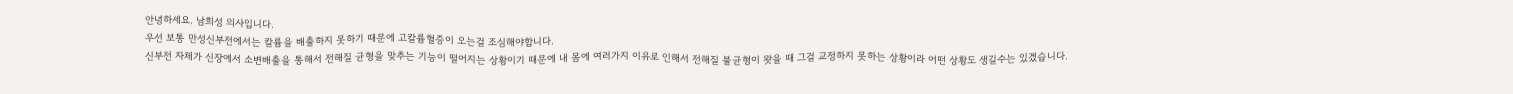안녕하세요. 남희성 의사입니다.
우선 보통 만성신부전에서는 칼륨을 배출하지 못하기 때문에 고칼륨혈증이 오는걸 조심해야합니다.
신부전 자체가 신장에서 소변배출을 통해서 전해질 균형을 맞추는 기능이 떨어지는 상황이기 때문에 내 몸에 여러가지 이유로 인해서 전해질 불균형이 왓을 때 그걸 교정하지 못하는 상황이라 어떤 상황도 생길수는 있겠습니다.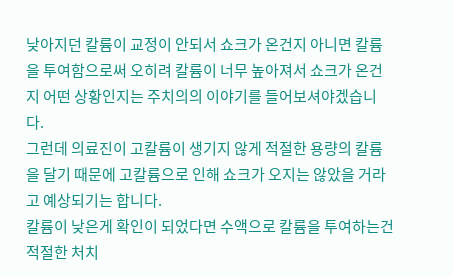낮아지던 칼륨이 교정이 안되서 쇼크가 온건지 아니면 칼륨을 투여함으로써 오히려 칼륨이 너무 높아져서 쇼크가 온건지 어떤 상황인지는 주치의의 이야기를 들어보셔야겠습니다.
그런데 의료진이 고칼륨이 생기지 않게 적절한 용량의 칼륨을 달기 때문에 고칼륨으로 인해 쇼크가 오지는 않았을 거라고 예상되기는 합니다.
칼륨이 낮은게 확인이 되었다면 수액으로 칼륨을 투여하는건 적절한 처치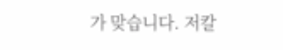가 맞습니다. 저칼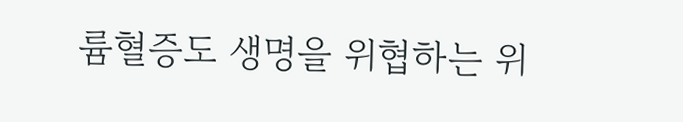륨혈증도 생명을 위협하는 위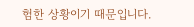험한 상황이기 때문입니다.